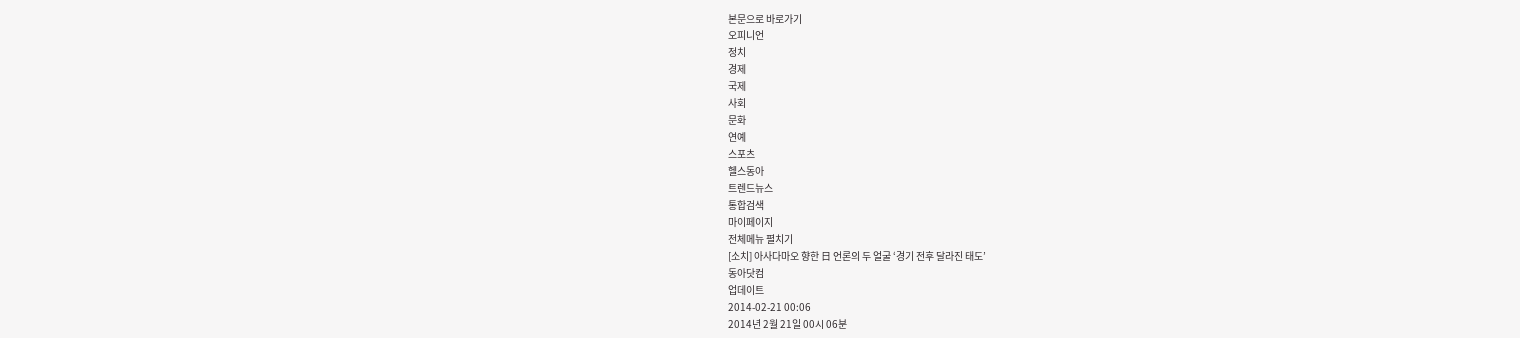본문으로 바로가기
오피니언
정치
경제
국제
사회
문화
연예
스포츠
헬스동아
트렌드뉴스
통합검색
마이페이지
전체메뉴 펼치기
[소치] 아사다마오 향한 日 언론의 두 얼굴 ‘경기 전후 달라진 태도’
동아닷컴
업데이트
2014-02-21 00:06
2014년 2월 21일 00시 06분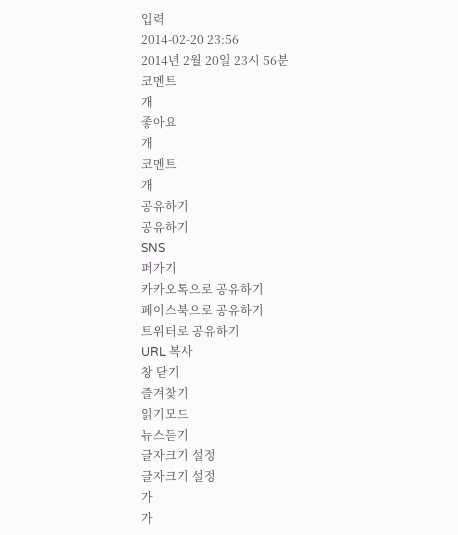입력
2014-02-20 23:56
2014년 2월 20일 23시 56분
코멘트
개
좋아요
개
코멘트
개
공유하기
공유하기
SNS
퍼가기
카카오톡으로 공유하기
페이스북으로 공유하기
트위터로 공유하기
URL 복사
창 닫기
즐겨찾기
읽기모드
뉴스듣기
글자크기 설정
글자크기 설정
가
가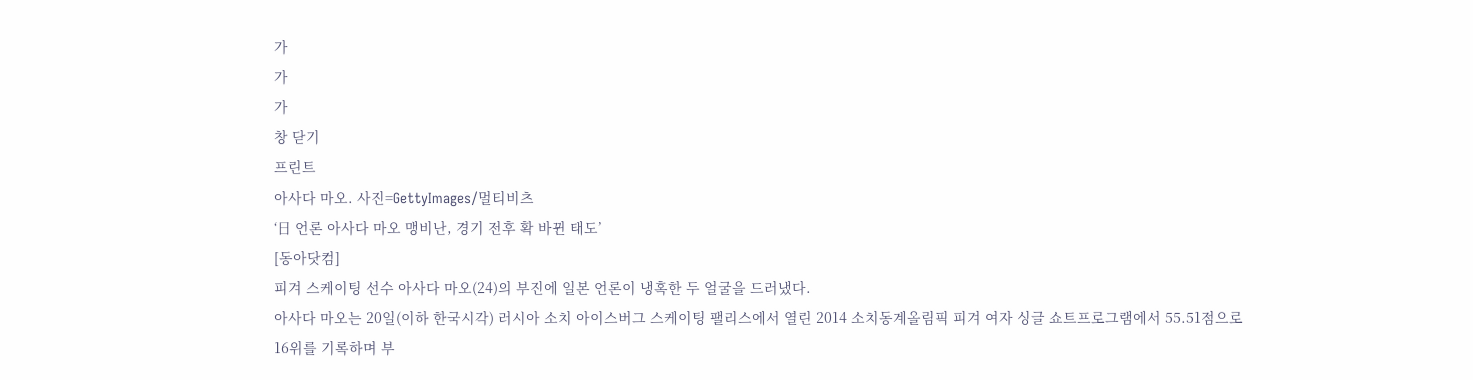가
가
가
창 닫기
프린트
아사다 마오. 사진=GettyImages/멀티비츠
‘日 언론 아사다 마오 맹비난, 경기 전후 확 바뀐 태도’
[동아닷컴]
피겨 스케이팅 선수 아사다 마오(24)의 부진에 일본 언론이 냉혹한 두 얼굴을 드러냈다.
아사다 마오는 20일(이하 한국시각) 러시아 소치 아이스버그 스케이팅 팰리스에서 열린 2014 소치동계올림픽 피겨 여자 싱글 쇼트프로그램에서 55.51점으로 16위를 기록하며 부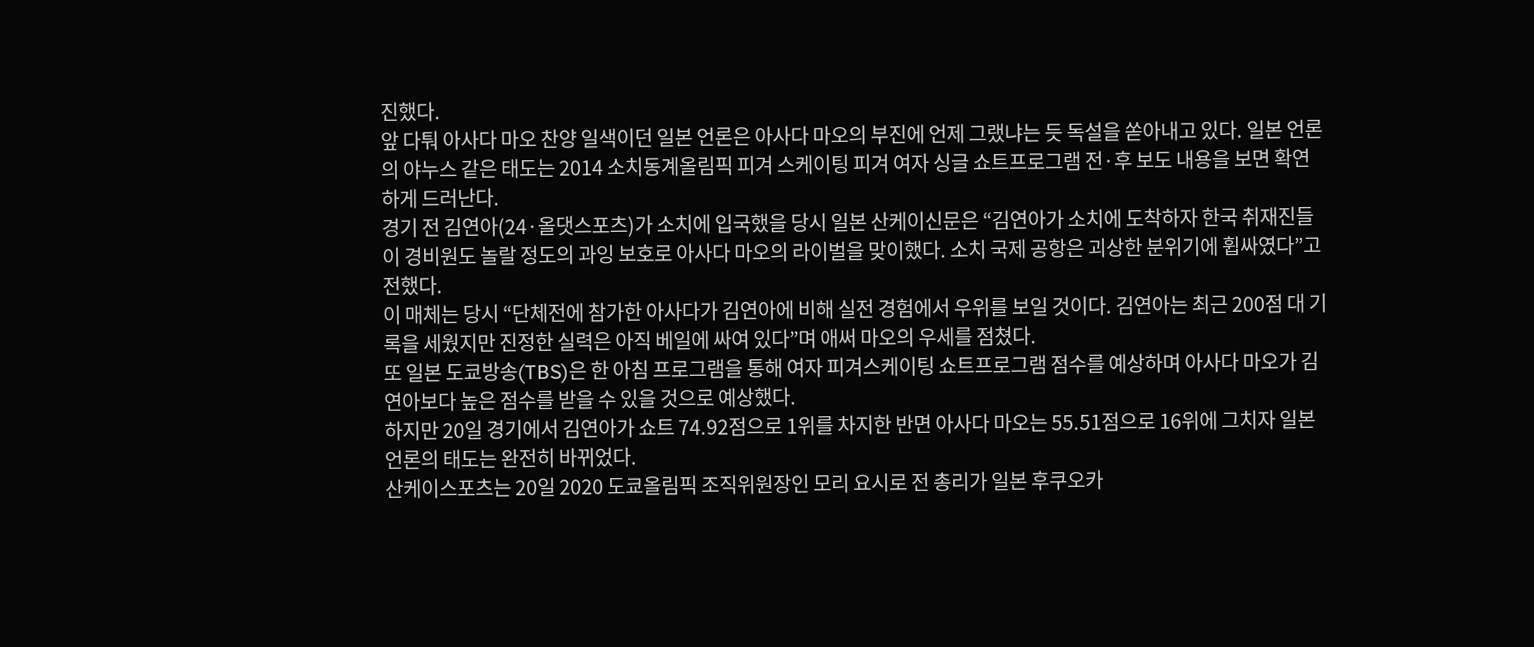진했다.
앞 다퉈 아사다 마오 찬양 일색이던 일본 언론은 아사다 마오의 부진에 언제 그랬냐는 듯 독설을 쏟아내고 있다. 일본 언론의 야누스 같은 태도는 2014 소치동계올림픽 피겨 스케이팅 피겨 여자 싱글 쇼트프로그램 전·후 보도 내용을 보면 확연하게 드러난다.
경기 전 김연아(24·올댓스포츠)가 소치에 입국했을 당시 일본 산케이신문은 “김연아가 소치에 도착하자 한국 취재진들이 경비원도 놀랄 정도의 과잉 보호로 아사다 마오의 라이벌을 맞이했다. 소치 국제 공항은 괴상한 분위기에 휩싸였다”고 전했다.
이 매체는 당시 “단체전에 참가한 아사다가 김연아에 비해 실전 경험에서 우위를 보일 것이다. 김연아는 최근 200점 대 기록을 세웠지만 진정한 실력은 아직 베일에 싸여 있다”며 애써 마오의 우세를 점쳤다.
또 일본 도쿄방송(TBS)은 한 아침 프로그램을 통해 여자 피겨스케이팅 쇼트프로그램 점수를 예상하며 아사다 마오가 김연아보다 높은 점수를 받을 수 있을 것으로 예상했다.
하지만 20일 경기에서 김연아가 쇼트 74.92점으로 1위를 차지한 반면 아사다 마오는 55.51점으로 16위에 그치자 일본 언론의 태도는 완전히 바뀌었다.
산케이스포츠는 20일 2020 도쿄올림픽 조직위원장인 모리 요시로 전 총리가 일본 후쿠오카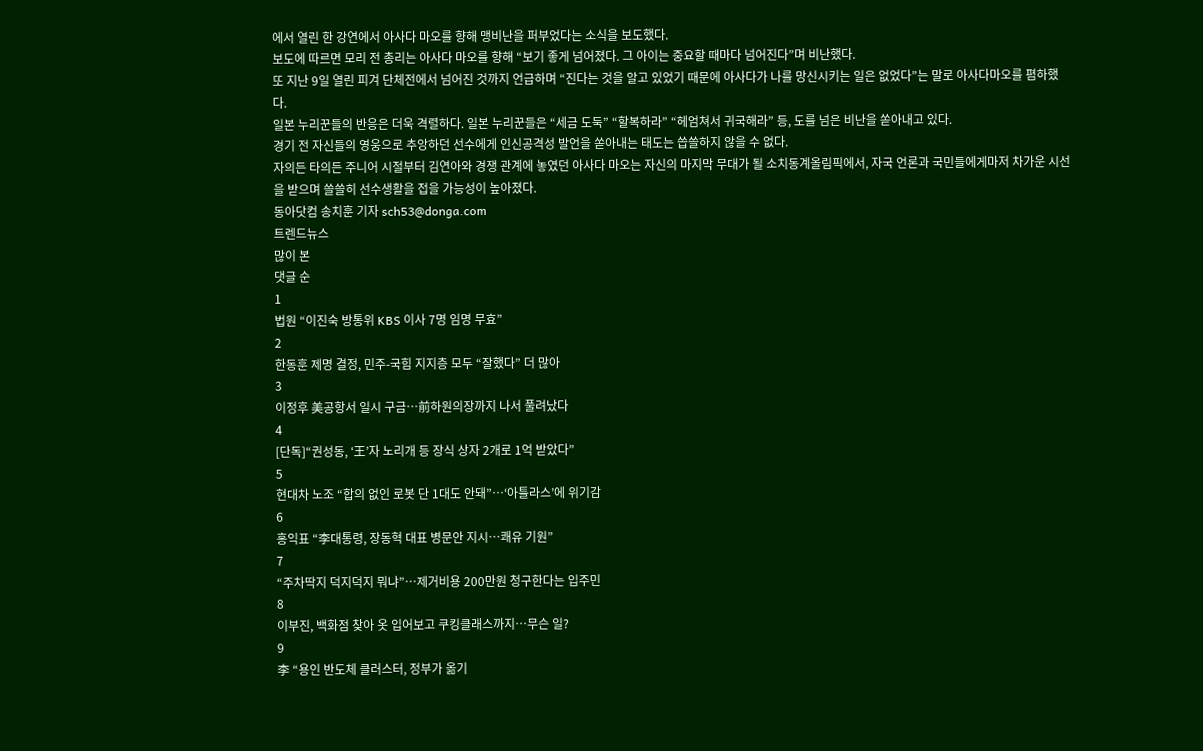에서 열린 한 강연에서 아사다 마오를 향해 맹비난을 퍼부었다는 소식을 보도했다.
보도에 따르면 모리 전 총리는 아사다 마오를 향해 “보기 좋게 넘어졌다. 그 아이는 중요할 때마다 넘어진다”며 비난했다.
또 지난 9일 열린 피겨 단체전에서 넘어진 것까지 언급하며 “진다는 것을 알고 있었기 때문에 아사다가 나를 망신시키는 일은 없었다”는 말로 아사다마오를 폄하했다.
일본 누리꾼들의 반응은 더욱 격렬하다. 일본 누리꾼들은 “세금 도둑” “할복하라” “헤엄쳐서 귀국해라” 등, 도를 넘은 비난을 쏟아내고 있다.
경기 전 자신들의 영웅으로 추앙하던 선수에게 인신공격성 발언을 쏟아내는 태도는 씁쓸하지 않을 수 없다.
자의든 타의든 주니어 시절부터 김연아와 경쟁 관계에 놓였던 아사다 마오는 자신의 마지막 무대가 될 소치동계올림픽에서, 자국 언론과 국민들에게마저 차가운 시선을 받으며 쓸쓸히 선수생활을 접을 가능성이 높아졌다.
동아닷컴 송치훈 기자 sch53@donga.com
트렌드뉴스
많이 본
댓글 순
1
법원 “이진숙 방통위 KBS 이사 7명 임명 무효”
2
한동훈 제명 결정, 민주-국힘 지지층 모두 “잘했다” 더 많아
3
이정후 美공항서 일시 구금…前하원의장까지 나서 풀려났다
4
[단독]“권성동, ‘王’자 노리개 등 장식 상자 2개로 1억 받았다”
5
현대차 노조 “합의 없인 로봇 단 1대도 안돼”…‘아틀라스’에 위기감
6
홍익표 “李대통령, 장동혁 대표 병문안 지시…쾌유 기원”
7
“주차딱지 덕지덕지 뭐냐”…제거비용 200만원 청구한다는 입주민
8
이부진, 백화점 찾아 옷 입어보고 쿠킹클래스까지…무슨 일?
9
李 “용인 반도체 클러스터, 정부가 옮기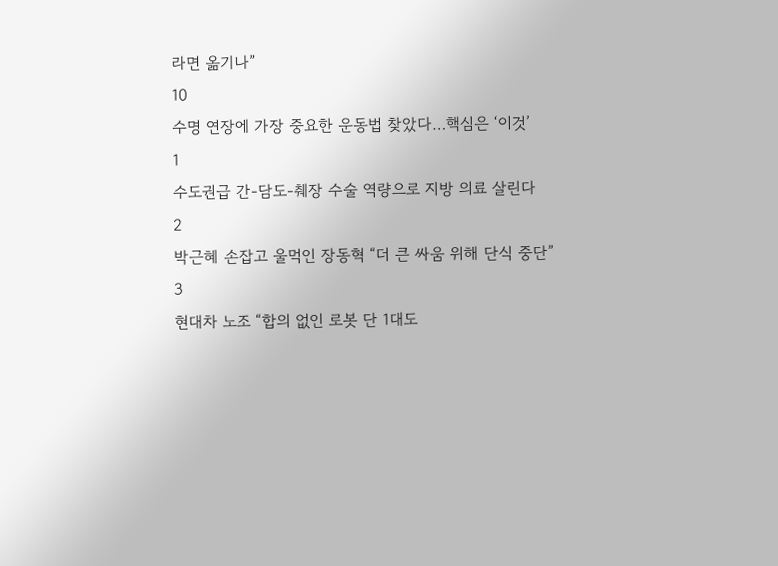라면 옮기나”
10
수명 연장에 가장 중요한 운동법 찾았다…핵심은 ‘이것’
1
수도권급 간-담도-췌장 수술 역량으로 지방 의료 살린다
2
박근혜 손잡고 울먹인 장동혁 “더 큰 싸움 위해 단식 중단”
3
현대차 노조 “합의 없인 로봇 단 1대도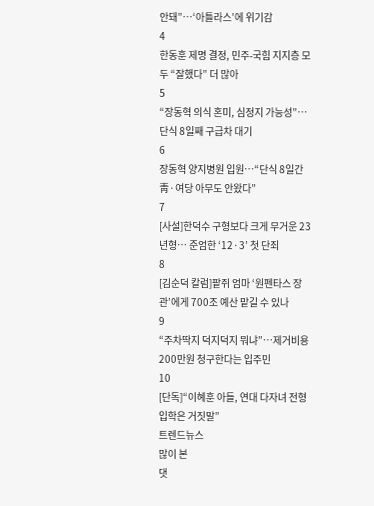안돼”…‘아틀라스’에 위기감
4
한동훈 제명 결정, 민주-국힘 지지층 모두 “잘했다” 더 많아
5
“장동혁 의식 혼미, 심정지 가능성”…단식 8일째 구급차 대기
6
장동혁 양지병원 입원…“단식 8일간 靑·여당 아무도 안왔다”
7
[사설]한덕수 구형보다 크게 무거운 23년형… 준엄한 ‘12·3’ 첫 단죄
8
[김순덕 칼럼]팥쥐 엄마 ‘원펜타스 장관’에게 700조 예산 맡길 수 있나
9
“주차딱지 덕지덕지 뭐냐”…제거비용 200만원 청구한다는 입주민
10
[단독]“이혜훈 아들, 연대 다자녀 전형 입학은 거짓말”
트렌드뉴스
많이 본
댓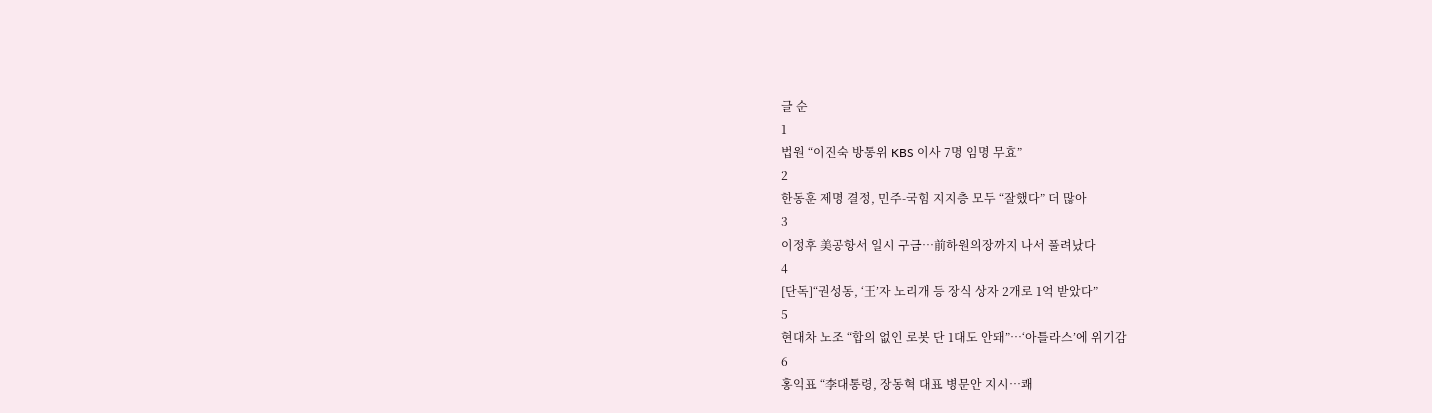글 순
1
법원 “이진숙 방통위 KBS 이사 7명 임명 무효”
2
한동훈 제명 결정, 민주-국힘 지지층 모두 “잘했다” 더 많아
3
이정후 美공항서 일시 구금…前하원의장까지 나서 풀려났다
4
[단독]“권성동, ‘王’자 노리개 등 장식 상자 2개로 1억 받았다”
5
현대차 노조 “합의 없인 로봇 단 1대도 안돼”…‘아틀라스’에 위기감
6
홍익표 “李대통령, 장동혁 대표 병문안 지시…쾌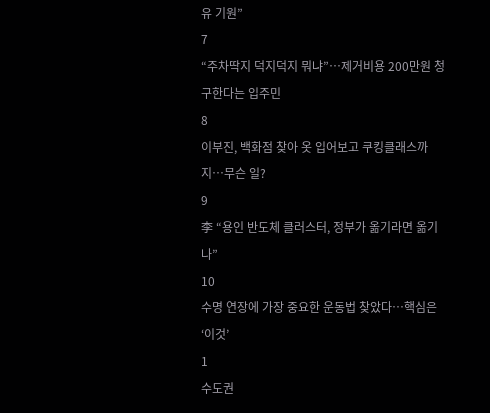유 기원”
7
“주차딱지 덕지덕지 뭐냐”…제거비용 200만원 청구한다는 입주민
8
이부진, 백화점 찾아 옷 입어보고 쿠킹클래스까지…무슨 일?
9
李 “용인 반도체 클러스터, 정부가 옮기라면 옮기나”
10
수명 연장에 가장 중요한 운동법 찾았다…핵심은 ‘이것’
1
수도권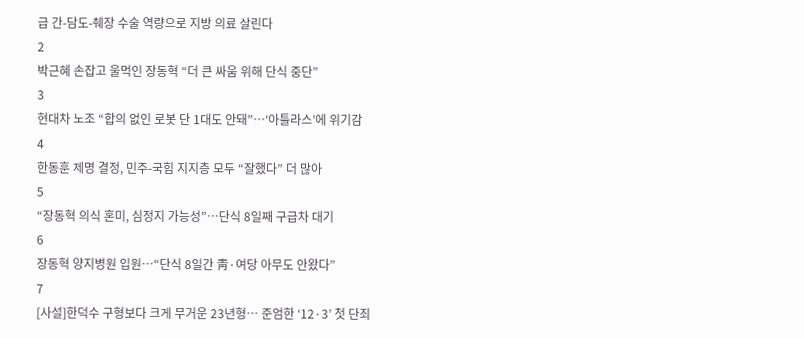급 간-담도-췌장 수술 역량으로 지방 의료 살린다
2
박근혜 손잡고 울먹인 장동혁 “더 큰 싸움 위해 단식 중단”
3
현대차 노조 “합의 없인 로봇 단 1대도 안돼”…‘아틀라스’에 위기감
4
한동훈 제명 결정, 민주-국힘 지지층 모두 “잘했다” 더 많아
5
“장동혁 의식 혼미, 심정지 가능성”…단식 8일째 구급차 대기
6
장동혁 양지병원 입원…“단식 8일간 靑·여당 아무도 안왔다”
7
[사설]한덕수 구형보다 크게 무거운 23년형… 준엄한 ‘12·3’ 첫 단죄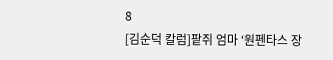8
[김순덕 칼럼]팥쥐 엄마 ‘원펜타스 장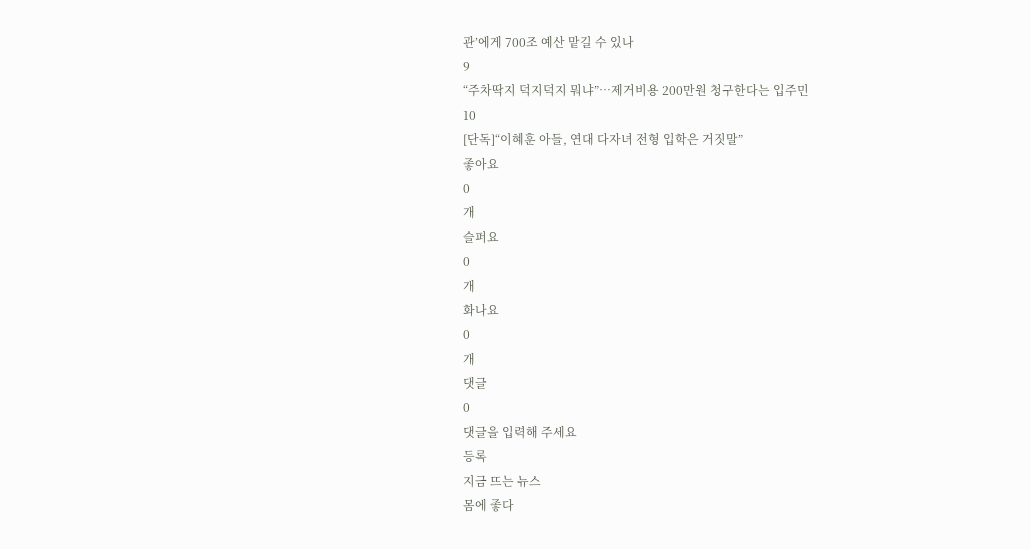관’에게 700조 예산 맡길 수 있나
9
“주차딱지 덕지덕지 뭐냐”…제거비용 200만원 청구한다는 입주민
10
[단독]“이혜훈 아들, 연대 다자녀 전형 입학은 거짓말”
좋아요
0
개
슬퍼요
0
개
화나요
0
개
댓글
0
댓글을 입력해 주세요
등록
지금 뜨는 뉴스
몸에 좋다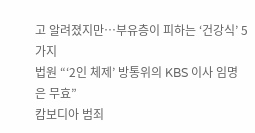고 알려졌지만…부유층이 피하는 ‘건강식’ 5가지
법원 “‘2인 체제’ 방통위의 KBS 이사 임명은 무효”
캄보디아 범죄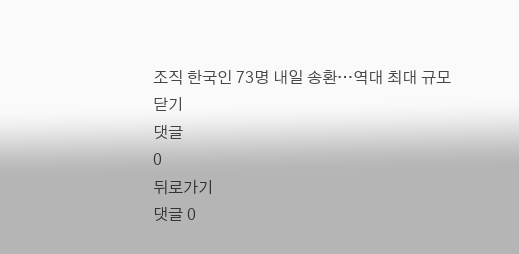조직 한국인 73명 내일 송환…역대 최대 규모
닫기
댓글
0
뒤로가기
댓글 0